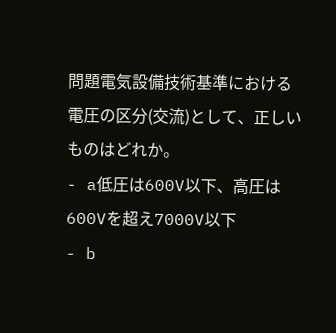問題電気設備技術基準における電圧の区分(交流)として、正しいものはどれか。
- a低圧は600V以下、高圧は600Vを超え7000V以下
- b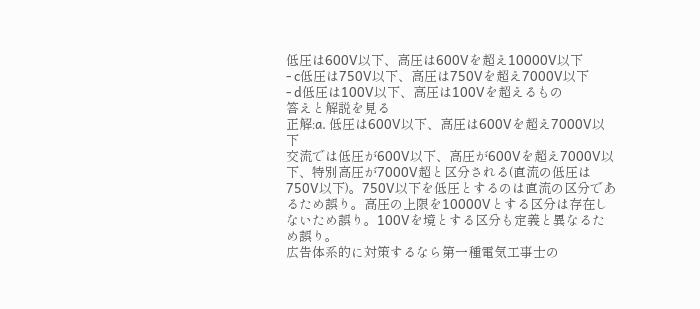低圧は600V以下、高圧は600Vを超え10000V以下
- c低圧は750V以下、高圧は750Vを超え7000V以下
- d低圧は100V以下、高圧は100Vを超えるもの
答えと解説を見る
正解:a. 低圧は600V以下、高圧は600Vを超え7000V以下
交流では低圧が600V以下、高圧が600Vを超え7000V以下、特別高圧が7000V超と区分される(直流の低圧は750V以下)。750V以下を低圧とするのは直流の区分であるため誤り。高圧の上限を10000Vとする区分は存在しないため誤り。100Vを境とする区分も定義と異なるため誤り。
広告体系的に対策するなら第一種電気工事士の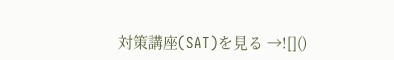対策講座(SAT)を見る →![]()